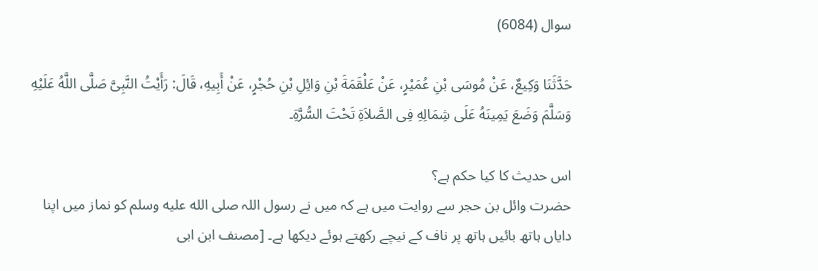سوال (6084)

حَدَّثَنَا وَکِیعٌ، عَنْ مُوسَی بْنِ عُمَیْرٍ، عَنْ عَلْقَمَةَ بْنِ وَائِلِ بْنِ حُجْرٍ، عَنْ أَبِیهِ، قَالَ: رَأَیْتُ النَّبِیَّ صَلَّی اللَّهُ عَلَیْهِ وَسَلَّمَ وَضَعَ یَمِینَهُ عَلَی شِمَالِهِ فِی الصَّلاَةِ تَحْتَ السُّرَّةِ۔

اس حدیث کا کیا حکم ہے؟
حضرت وائل بن حجر سے روایت میں ہے کہ میں نے رسول اللہ صلى الله عليه وسلم کو نماز میں اپنا دایاں ہاتھ بائیں ہاتھ پر ناف کے نیچے رکھتے ہوئے دیکھا ہے۔ [مصنف ابن ابی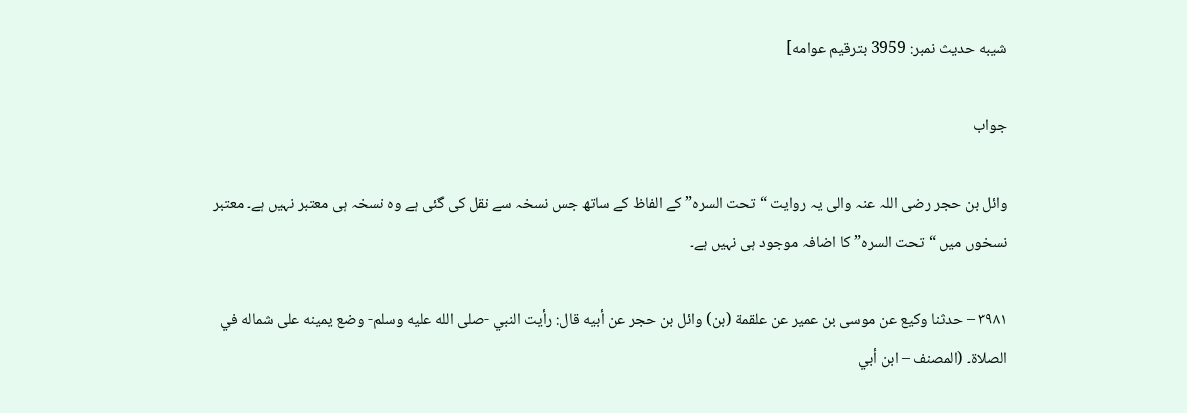شیبه حدیث نمبر: 3959 بترقیم عوامه]

جواب

وائل بن حجر رضی اللہ عنہ والی یہ روایت “تحت السرہ” کے الفاظ کے ساتھ جس نسخہ سے نقل کی گئی ہے وہ نسخہ ہی معتبر نہیں ہے۔ معتبر نسخوں میں “تحت السره” کا اضافہ موجود ہی نہیں ہے۔

٣٩٨١ – حدثنا وكيع عن موسى بن عمير عن علقمة (بن) وائل بن حجر عن أبيه قال: رأيت النبي -صلى الله عليه وسلم- وضع يمينه على شماله في الصلاة۔ (المصنف – ابن أبي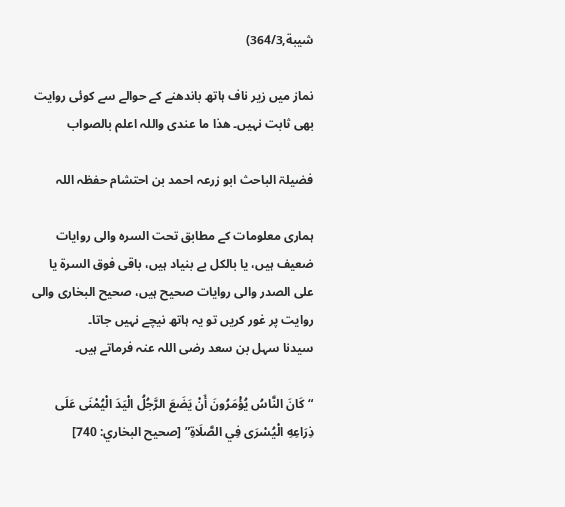شيبة,364/3)

نماز میں زیر ناف ہاتھ باندھنے کے حوالے سے کوئی روایت بھی ثابت نہیں۔ ھذا ما عندی واللہ اعلم بالصواب

فضیلۃ الباحث ابو زرعہ احمد بن احتشام حفظہ اللہ

ہماری معلومات کے مطابق تحت السرہ والی روایات ضعیف ہیں، یا بالکل بے بنیاد ہیں، باقی فوق السرۃ یا علی الصدر والی روایات صحیح ہیں، صحیح البخاری والی روایت پر غور کریں تو یہ ہاتھ نیچے نہیں جاتا۔
سیدنا سہل بن سعد رضی اللہ عنہ فرماتے ہیں۔

“كَانَ النَّاسُ يُؤْمَرُونَ أَنْ يَضَعَ الرَّجُلُ الْيَدَ الْيُمْنَى عَلَى ذِرَاعِهِ الْيُسْرَى فِي الصَّلَاةِ” [صحيح البخاري: 740]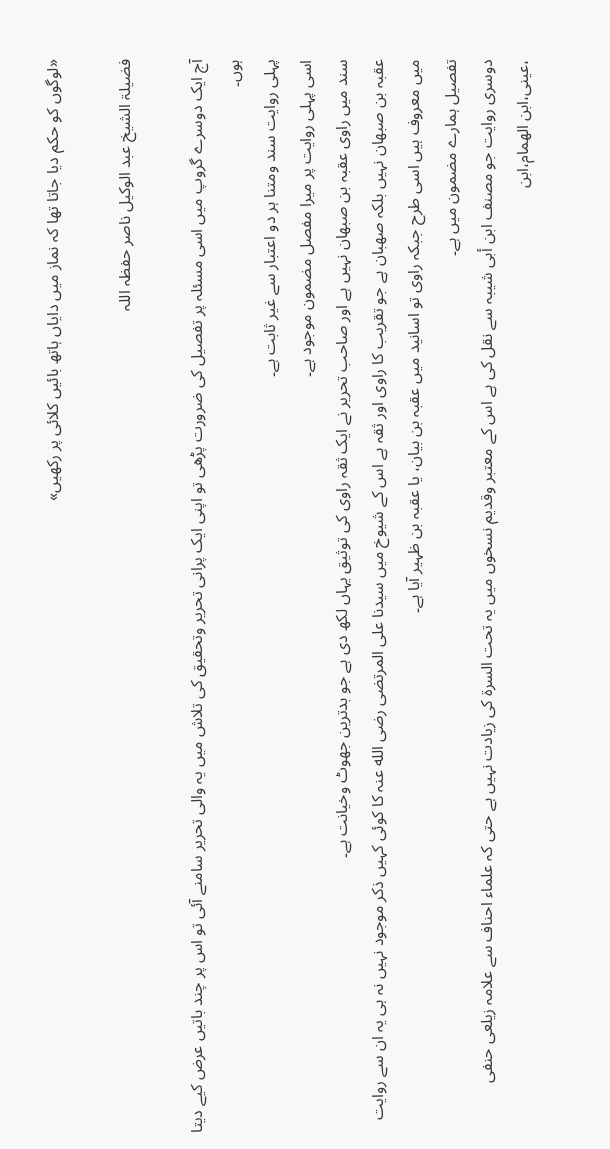«لوگوں کو حکم دیا جاتا تھا کہ نماز میں دایاں ہاتھ بائیں کلائی پر رکھیں»

فضیلۃ الشیخ عبد الوکیل ناصر حفظہ اللہ

آج ایک دوسرے گروپ میں اسی مسئلہ پر تفصیل کی ضرورت پڑھی تو اپنی ایک پرانی تحریر وتحقیق کی تلاش میں یہ والی تحریر سامنے آئی تو اس پر چند باتیں عرض کیے دیتا ہوں۔
پہلی روایت سند ومتنا ہر دو اعتبار سے غیر ثابت ہے۔
اسی پہلی روایت پر میرا مفصل مضمون موجود ہے۔
سند میں راوی عقبہ بن صبھان نہیں ہے اور صاحب تحریر نے ایک ثقہ راوی کی توثیق یہاں لکھ دی ہے جو بدترین جھوٹ وخیانت ہے۔
عقبہ بن صبھان نہیں بلکہ صھبان ہے جو تقریب کا راوی اور ثقہ ہے اس کے شیوخ میں سیدنا علی المرتضی رضی الله عنہ کا کوئی کہیں ذکر موجود نہیں نہ ہی یہ ان سے روایت میں معروف ہیں اسی طرح جبکہ راوی تو اسانید میں عقبہ بن بیان، یا عقبہ بن ظہیر آیا ہے۔
تفصیل ہمارے مضمون میں ہے۔
دوسری روایت جو مصنف ابن أبی شیبہ سے نقل کی ہے اس کے معتبر وقدیم نسخوں میں یہ تحت السرة کی زیادت نہیں ہے حتی کہ علماء احناف سے علامہ زیلعی حنفی ،عینی،ابن الھمام،ابن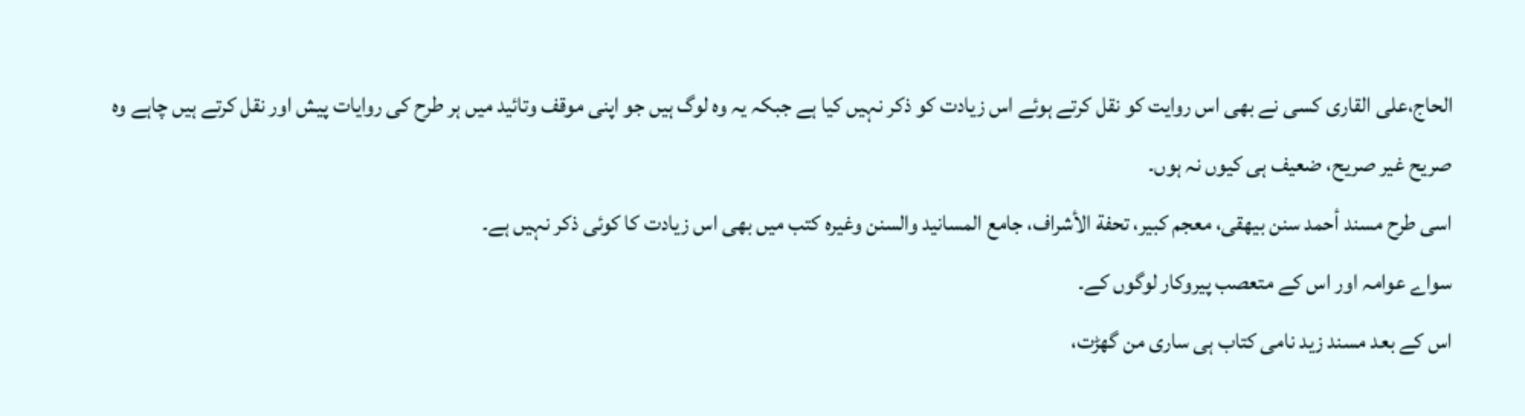الحاج،علی القاری کسی نے بھی اس روایت کو نقل کرتے ہوئے اس زیادت کو ذکر نہیں کیا ہے جبکہ یہ وہ لوگ ہیں جو اپنی موقف وتائید میں ہر طرح کی روایات پیش اور نقل کرتے ہیں چاہے وہ صریح غیر صریح، ضعیف ہی کیوں نہ ہوں۔
اسی طرح مسند أحمد سنن بیھقی، معجم کبیر، تحفة الأشراف، جامع المسانید والسنن وغیرہ کتب میں بھی اس زیادت کا کوئی ذکر نہیں ہے۔
سواے عوامہ اور اس کے متعصب پیروکار لوگوں کے۔
اس کے بعد مسند زید نامی کتاب ہی ساری من گھڑت،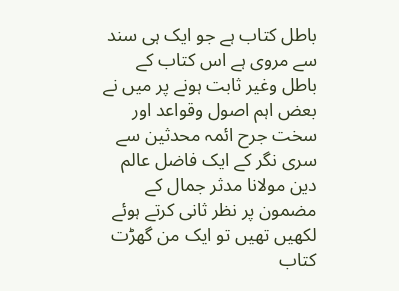باطل کتاب ہے جو ایک ہی سند سے مروی ہے اس کتاب کے باطل وغیر ثابت ہونے پر میں نے بعض اہم اصول وقواعد اور سخت جرح ائمہ محدثین سے سری نگر کے ایک فاضل عالم دین مولانا مدثر جمال کے مضمون پر نظر ثانی کرتے ہوئے لکھیں تھیں تو ایک من گھڑت کتاب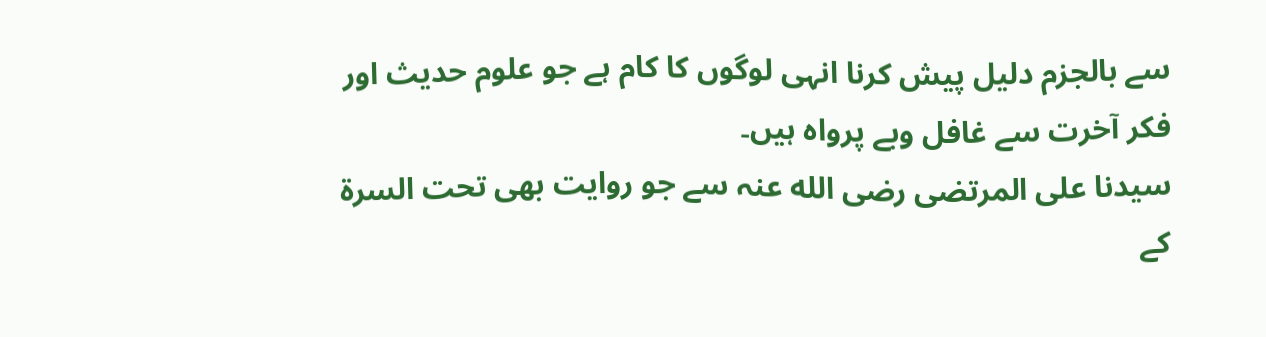سے بالجزم دلیل پیش کرنا انہی لوگوں کا کام ہے جو علوم حدیث اور فکر آخرت سے غافل وبے پرواہ ہیں۔
سیدنا علی المرتضی رضی الله عنہ سے جو روایت بھی تحت السرۃ کے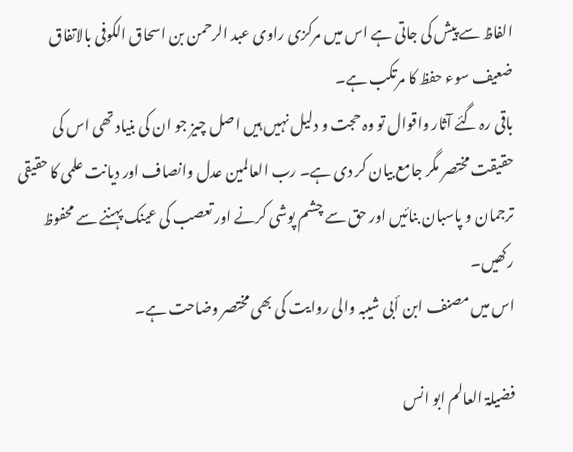الفاظ سے پیش کی جاتی ہے اس میں مرکزی راوی عبد الرحمن بن اسحاق الکوفی بالاتفاق ضعیف سوء حفظ کا مرتکب ہے۔
باقی رہ گئے آثار واقوال تو وہ حجت و دلیل نہیں ہیں اصل چیز جو ان کی بنیاد تھی اس کی حقیقت مختصر مگر جامع بیان کر دی ہے۔ رب العالمین عدل وانصاف اور دیانت علمی کا حقیقی ترجمان و پاسبان بنائیں اور حق سے چشم پوشی کرنے اور تعصب کی عینک پہننے سے محفوظ رکھیں۔
اس میں مصنف ابن أبی شیبہ والی روایت کی بھی مختصر وضاحت ہے۔

فضیلۃ العالم ابو انس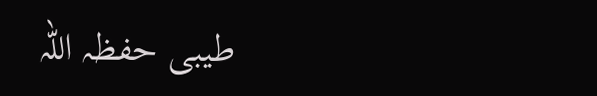طیبی حفظہ اللہ